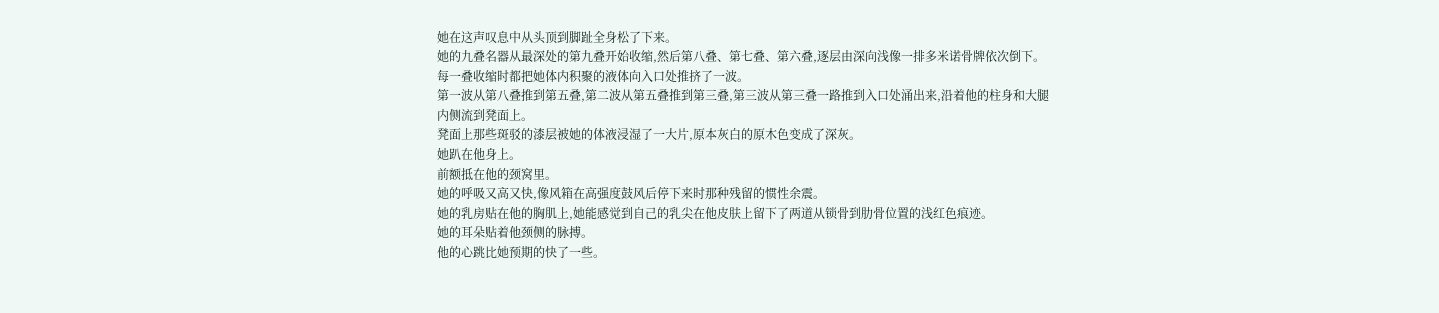她在这声叹息中从头顶到脚趾全身松了下来。
她的九叠名器从最深处的第九叠开始收缩,然后第八叠、第七叠、第六叠,逐层由深向浅像一排多米诺骨牌依次倒下。
每一叠收缩时都把她体内积聚的液体向入口处推挤了一波。
第一波从第八叠推到第五叠,第二波从第五叠推到第三叠,第三波从第三叠一路推到入口处涌出来,沿着他的柱身和大腿内侧流到凳面上。
凳面上那些斑驳的漆层被她的体液浸湿了一大片,原本灰白的原木色变成了深灰。
她趴在他身上。
前额抵在他的颈窝里。
她的呼吸又高又快,像风箱在高强度鼓风后停下来时那种残留的惯性余震。
她的乳房贴在他的胸肌上,她能感觉到自己的乳尖在他皮肤上留下了两道从锁骨到肋骨位置的浅红色痕迹。
她的耳朵贴着他颈侧的脉搏。
他的心跳比她预期的快了一些。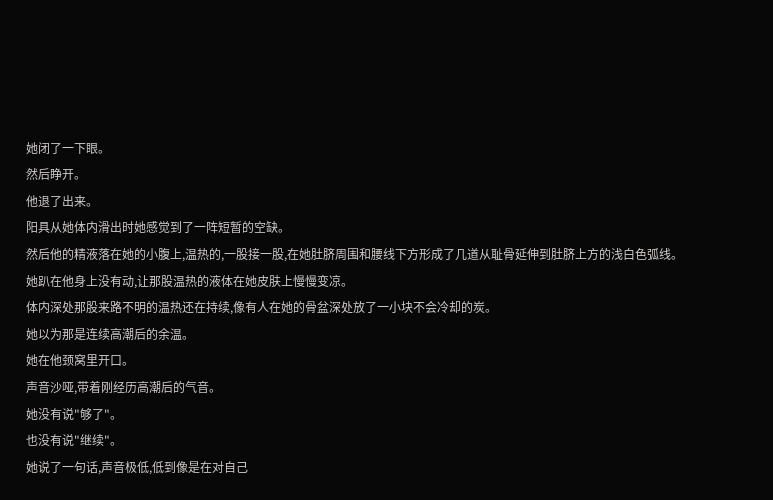她闭了一下眼。
然后睁开。
他退了出来。
阳具从她体内滑出时她感觉到了一阵短暂的空缺。
然后他的精液落在她的小腹上,温热的,一股接一股,在她肚脐周围和腰线下方形成了几道从耻骨延伸到肚脐上方的浅白色弧线。
她趴在他身上没有动,让那股温热的液体在她皮肤上慢慢变凉。
体内深处那股来路不明的温热还在持续,像有人在她的骨盆深处放了一小块不会冷却的炭。
她以为那是连续高潮后的余温。
她在他颈窝里开口。
声音沙哑,带着刚经历高潮后的气音。
她没有说"够了"。
也没有说"继续"。
她说了一句话,声音极低,低到像是在对自己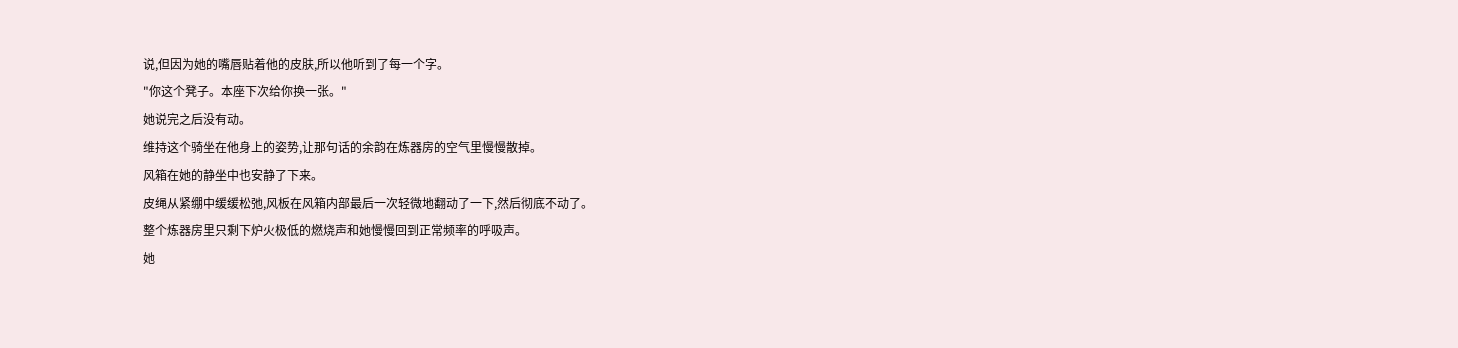说,但因为她的嘴唇贴着他的皮肤,所以他听到了每一个字。
"你这个凳子。本座下次给你换一张。"
她说完之后没有动。
维持这个骑坐在他身上的姿势,让那句话的余韵在炼器房的空气里慢慢散掉。
风箱在她的静坐中也安静了下来。
皮绳从紧绷中缓缓松弛,风板在风箱内部最后一次轻微地翻动了一下,然后彻底不动了。
整个炼器房里只剩下炉火极低的燃烧声和她慢慢回到正常频率的呼吸声。
她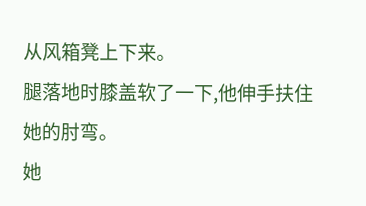从风箱凳上下来。
腿落地时膝盖软了一下,他伸手扶住她的肘弯。
她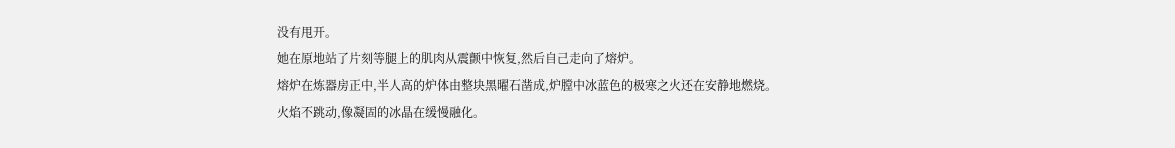没有甩开。
她在原地站了片刻等腿上的肌肉从震颤中恢复,然后自己走向了熔炉。
熔炉在炼器房正中,半人高的炉体由整块黑曜石凿成,炉膛中冰蓝色的极寒之火还在安静地燃烧。
火焰不跳动,像凝固的冰晶在缓慢融化。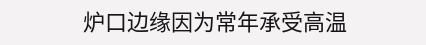炉口边缘因为常年承受高温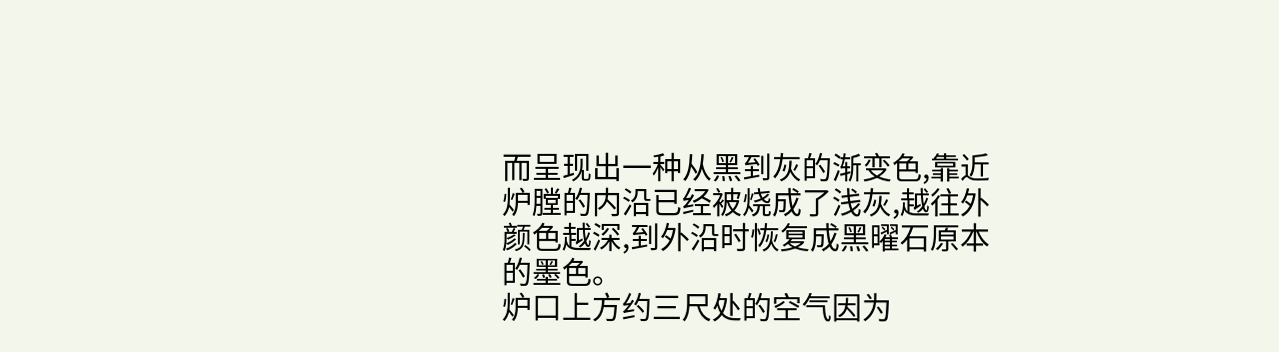而呈现出一种从黑到灰的渐变色,靠近炉膛的内沿已经被烧成了浅灰,越往外颜色越深,到外沿时恢复成黑曜石原本的墨色。
炉口上方约三尺处的空气因为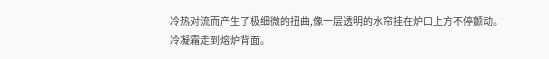冷热对流而产生了极细微的扭曲,像一层透明的水帘挂在炉口上方不停颤动。
冷凝霜走到熔炉背面。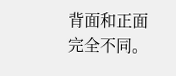背面和正面完全不同。